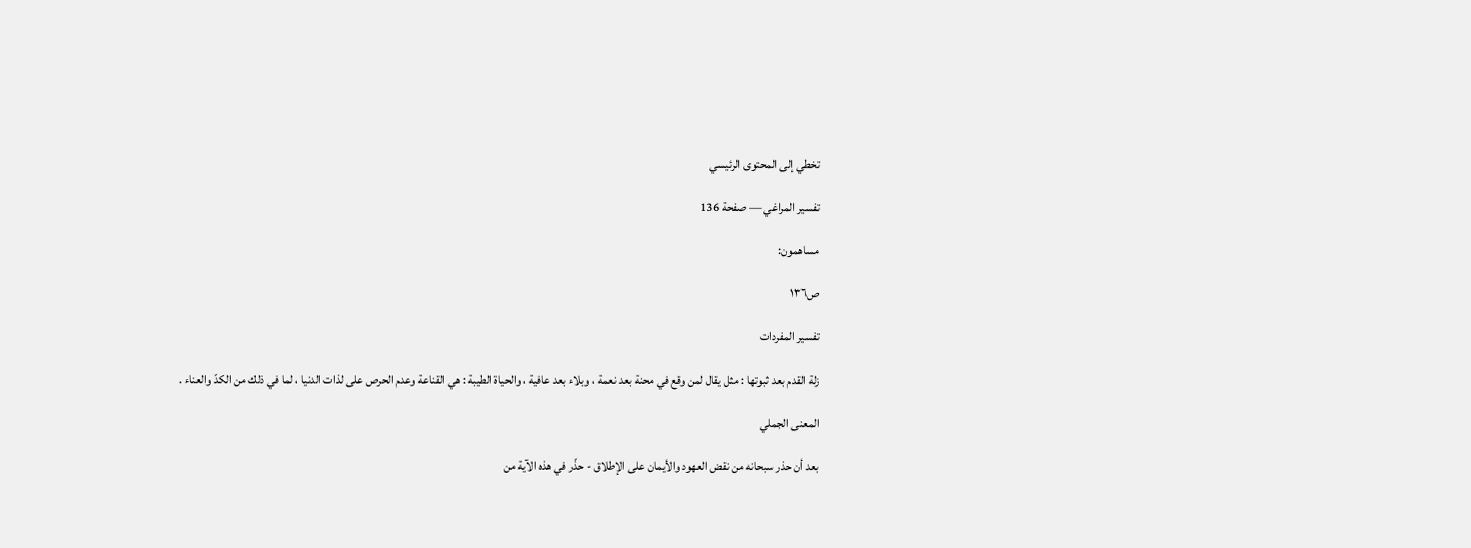تخطي إلى المحتوى الرئيسي

تفسير المراغي — صفحة 136

مساهمون:

ص١٣٦

تفسير المفردات

زلة القدم بعد ثبوتها : مثل يقال لمن وقع في محنة بعد نعمة ، وبلاء بعد عافية ، والحياة الطيبة : هي القناعة وعدم الحرص على لذات الدنيا ، لما في ذلك من الكدّ والعناء .

المعنى الجملي

بعد أن حذر سبحانه من نقض العهود والأيمان على الإطلاق - حذّر في هذه الآية من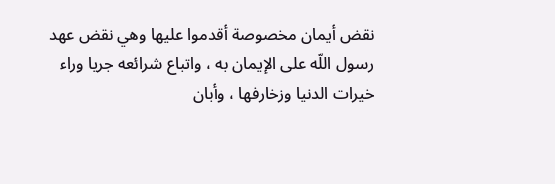نقض أيمان مخصوصة أقدموا عليها وهي نقض عهد رسول اللّه على الإيمان به ، واتباع شرائعه جريا وراء خيرات الدنيا وزخارفها ، وأبان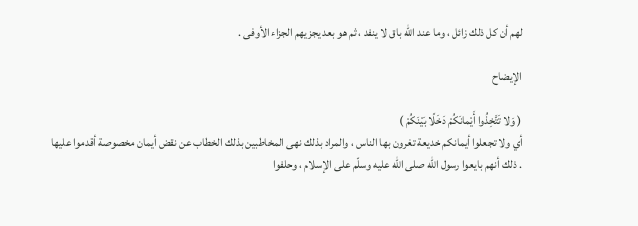لهم أن كل ذلك زائل ، وما عند اللّه باق لا ينفد ، ثم هو بعد يجزيهم الجزاء الأوفى .

الإيضاح

( وَلا تَتَّخِذُوا أَيْمانَكُمْ دَخَلًا بَيْنَكُمْ )
أي ولا تجعلوا أيمانكم خديعة تغرون بها الناس ، والمراد بذلك نهى المخاطبين بذلك الخطاب عن نقض أيمان مخصوصة أقدموا عليها . ذلك أنهم بايعوا رسول اللّه صلى اللّه عليه وسلّم على الإسلام ، وحلفوا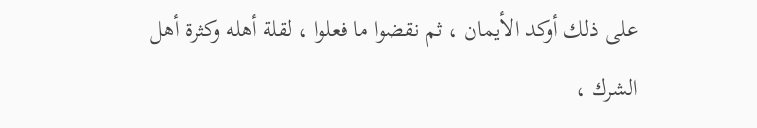على ذلك أوكد الأيمان ، ثم نقضوا ما فعلوا ، لقلة أهله وكثرة أهل الشرك ،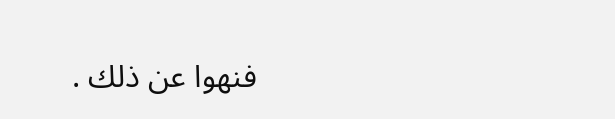فنهوا عن ذلك .